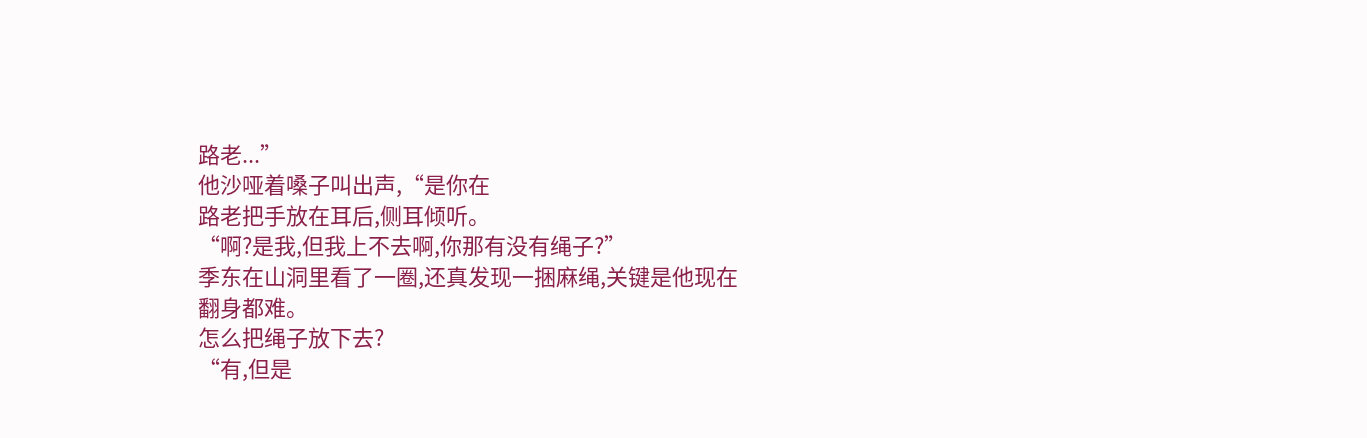路老...”
他沙哑着嗓子叫出声,“是你在
路老把手放在耳后,侧耳倾听。
“啊?是我,但我上不去啊,你那有没有绳子?”
季东在山洞里看了一圈,还真发现一捆麻绳,关键是他现在翻身都难。
怎么把绳子放下去?
“有,但是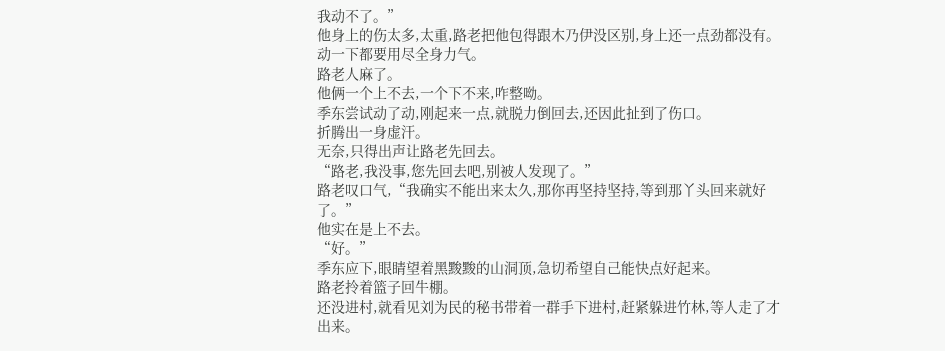我动不了。”
他身上的伤太多,太重,路老把他包得跟木乃伊没区别,身上还一点劲都没有。
动一下都要用尽全身力气。
路老人麻了。
他俩一个上不去,一个下不来,咋整呦。
季东尝试动了动,刚起来一点,就脱力倒回去,还因此扯到了伤口。
折腾出一身虚汗。
无奈,只得出声让路老先回去。
“路老,我没事,您先回去吧,别被人发现了。”
路老叹口气,“我确实不能出来太久,那你再坚持坚持,等到那丫头回来就好了。”
他实在是上不去。
“好。”
季东应下,眼睛望着黑黢黢的山洞顶,急切希望自己能快点好起来。
路老拎着篮子回牛棚。
还没进村,就看见刘为民的秘书带着一群手下进村,赶紧躲进竹林,等人走了才出来。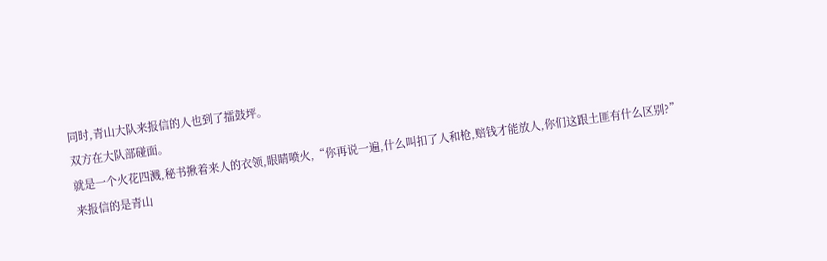同时,青山大队来报信的人也到了擂鼓坪。
双方在大队部碰面。
就是一个火花四溅,秘书揪着来人的衣领,眼睛喷火,“你再说一遍,什么叫扣了人和枪,赔钱才能放人,你们这跟土匪有什么区别?”
来报信的是青山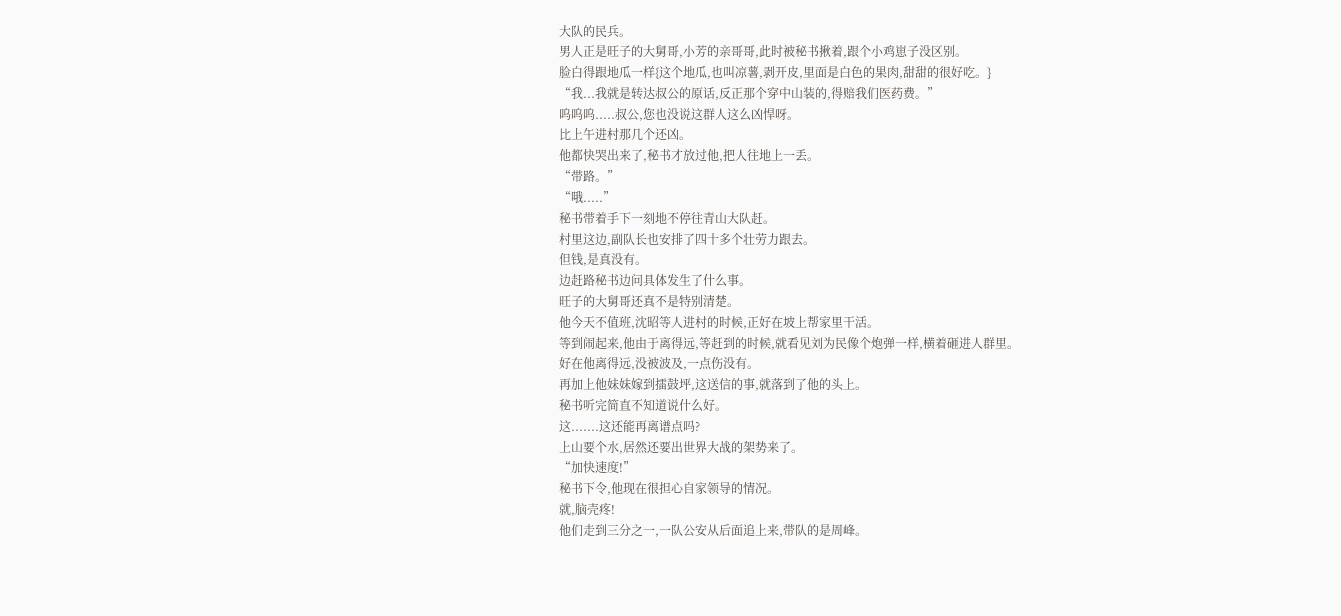大队的民兵。
男人正是旺子的大舅哥,小芳的亲哥哥,此时被秘书揪着,跟个小鸡崽子没区别。
脸白得跟地瓜一样{这个地瓜,也叫凉薯,剥开皮,里面是白色的果肉,甜甜的很好吃。}
“我...我就是转达叔公的原话,反正那个穿中山装的,得赔我们医药费。”
呜呜呜.....叔公,您也没说这群人这么凶悍呀。
比上午进村那几个还凶。
他都快哭出来了,秘书才放过他,把人往地上一丢。
“带路。”
“哦.....”
秘书带着手下一刻地不停往青山大队赶。
村里这边,副队长也安排了四十多个壮劳力跟去。
但钱,是真没有。
边赶路秘书边问具体发生了什么事。
旺子的大舅哥还真不是特别清楚。
他今天不值班,沈昭等人进村的时候,正好在坡上帮家里干活。
等到闹起来,他由于离得远,等赶到的时候,就看见刘为民像个炮弹一样,横着砸进人群里。
好在他离得远,没被波及,一点伤没有。
再加上他妹妹嫁到擂鼓坪,这送信的事,就落到了他的头上。
秘书听完简直不知道说什么好。
这.......这还能再离谱点吗?
上山要个水,居然还要出世界大战的架势来了。
“加快速度!”
秘书下令,他现在很担心自家领导的情况。
就,脑壳疼!
他们走到三分之一,一队公安从后面追上来,带队的是周峰。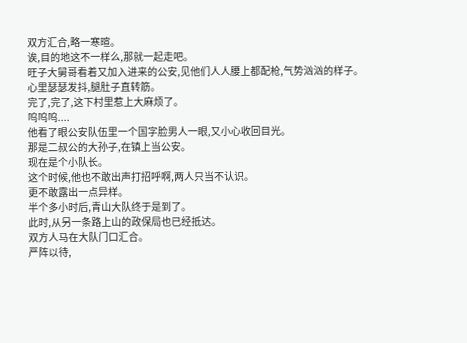双方汇合,略一寒暄。
诶,目的地这不一样么,那就一起走吧。
旺子大舅哥看着又加入进来的公安,见他们人人腰上都配枪,气势汹汹的样子。
心里瑟瑟发抖,腿肚子直转筋。
完了,完了,这下村里惹上大麻烦了。
呜呜呜....
他看了眼公安队伍里一个国字脸男人一眼,又小心收回目光。
那是二叔公的大孙子,在镇上当公安。
现在是个小队长。
这个时候,他也不敢出声打招呼啊,两人只当不认识。
更不敢露出一点异样。
半个多小时后,青山大队终于是到了。
此时,从另一条路上山的政保局也已经抵达。
双方人马在大队门口汇合。
严阵以待,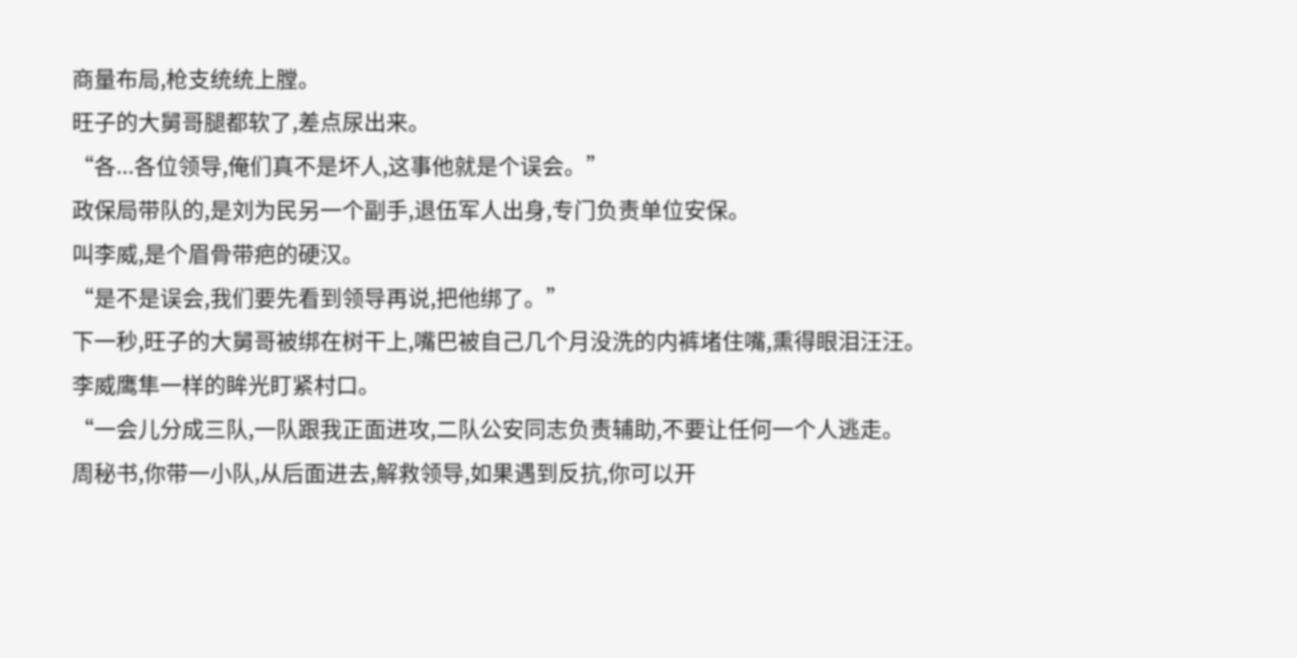商量布局,枪支统统上膛。
旺子的大舅哥腿都软了,差点尿出来。
“各...各位领导,俺们真不是坏人,这事他就是个误会。”
政保局带队的,是刘为民另一个副手,退伍军人出身,专门负责单位安保。
叫李威,是个眉骨带疤的硬汉。
“是不是误会,我们要先看到领导再说,把他绑了。”
下一秒,旺子的大舅哥被绑在树干上,嘴巴被自己几个月没洗的内裤堵住嘴,熏得眼泪汪汪。
李威鹰隼一样的眸光盯紧村口。
“一会儿分成三队,一队跟我正面进攻,二队公安同志负责辅助,不要让任何一个人逃走。
周秘书,你带一小队,从后面进去,解救领导,如果遇到反抗,你可以开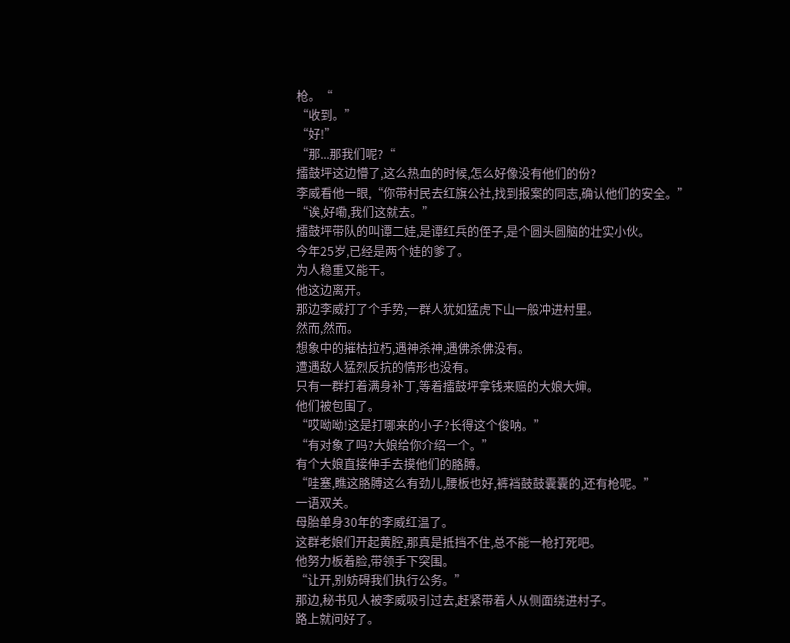枪。“
“收到。”
“好!”
“那...那我们呢?“
擂鼓坪这边懵了,这么热血的时候,怎么好像没有他们的份?
李威看他一眼,“你带村民去红旗公社,找到报案的同志,确认他们的安全。”
“诶,好嘞,我们这就去。”
擂鼓坪带队的叫谭二娃,是谭红兵的侄子,是个圆头圆脑的壮实小伙。
今年25岁,已经是两个娃的爹了。
为人稳重又能干。
他这边离开。
那边李威打了个手势,一群人犹如猛虎下山一般冲进村里。
然而,然而。
想象中的摧枯拉朽,遇神杀神,遇佛杀佛没有。
遭遇敌人猛烈反抗的情形也没有。
只有一群打着满身补丁,等着擂鼓坪拿钱来赔的大娘大婶。
他们被包围了。
“哎呦呦!这是打哪来的小子?长得这个俊呐。”
“有对象了吗?大娘给你介绍一个。”
有个大娘直接伸手去摸他们的胳膊。
“哇塞,瞧这胳膊这么有劲儿,腰板也好,裤裆鼓鼓囊囊的,还有枪呢。”
一语双关。
母胎单身30年的李威红温了。
这群老娘们开起黄腔,那真是抵挡不住,总不能一枪打死吧。
他努力板着脸,带领手下突围。
“让开,别妨碍我们执行公务。”
那边,秘书见人被李威吸引过去,赶紧带着人从侧面绕进村子。
路上就问好了。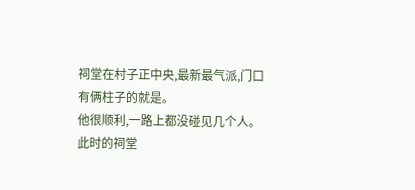祠堂在村子正中央,最新最气派,门口有俩柱子的就是。
他很顺利,一路上都没碰见几个人。
此时的祠堂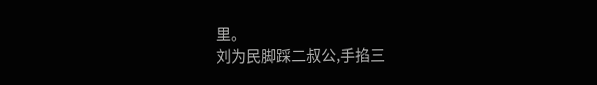里。
刘为民脚踩二叔公,手掐三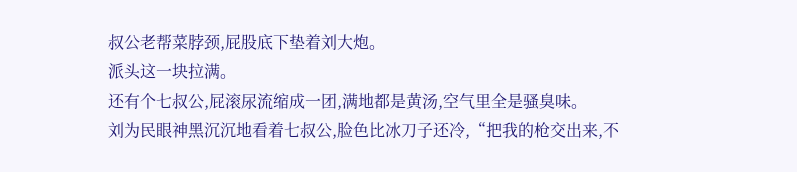叔公老帮菜脖颈,屁股底下垫着刘大炮。
派头这一块拉满。
还有个七叔公,屁滚尿流缩成一团,满地都是黄汤,空气里全是骚臭味。
刘为民眼神黑沉沉地看着七叔公,脸色比冰刀子还冷,“把我的枪交出来,不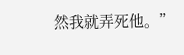然我就弄死他。”